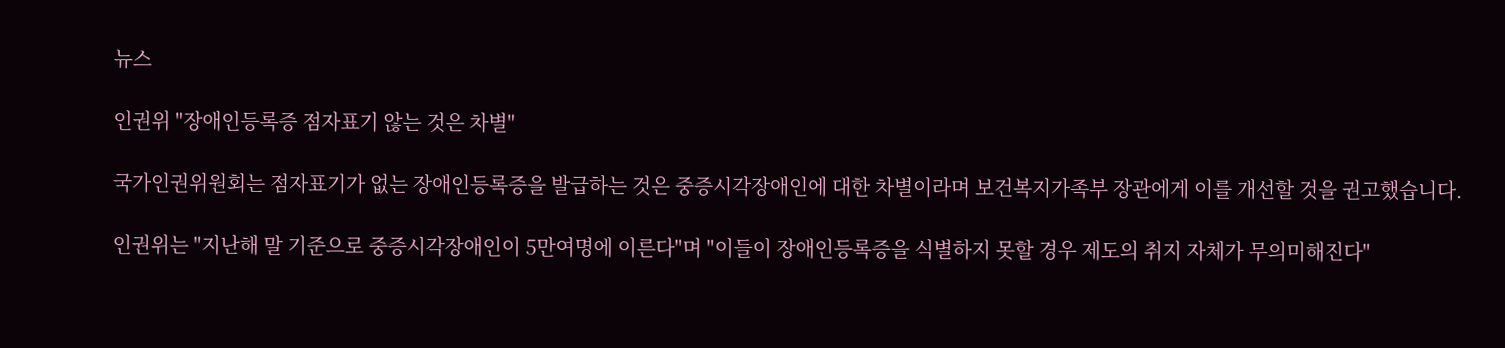뉴스

인권위 "장애인등록증 점자표기 않는 것은 차별"

국가인권위원회는 점자표기가 없는 장애인등록증을 발급하는 것은 중증시각장애인에 대한 차별이라며 보건복지가족부 장관에게 이를 개선할 것을 권고했습니다.

인권위는 "지난해 말 기준으로 중증시각장애인이 5만여명에 이른다"며 "이들이 장애인등록증을 식별하지 못할 경우 제도의 취지 자체가 무의미해진다"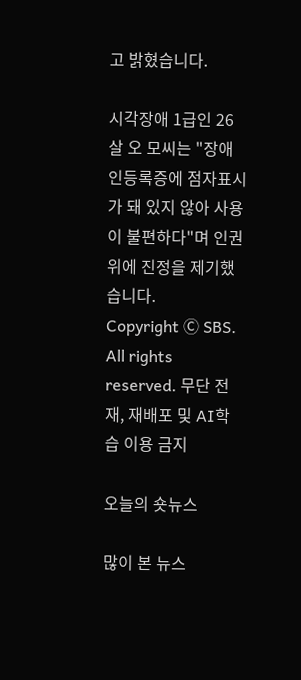고 밝혔습니다.

시각장애 1급인 26살 오 모씨는 "장애인등록증에 점자표시가 돼 있지 않아 사용이 불편하다"며 인권위에 진정을 제기했습니다.
Copyright Ⓒ SBS. All rights reserved. 무단 전재, 재배포 및 AI학습 이용 금지

오늘의 숏뉴스

많이 본 뉴스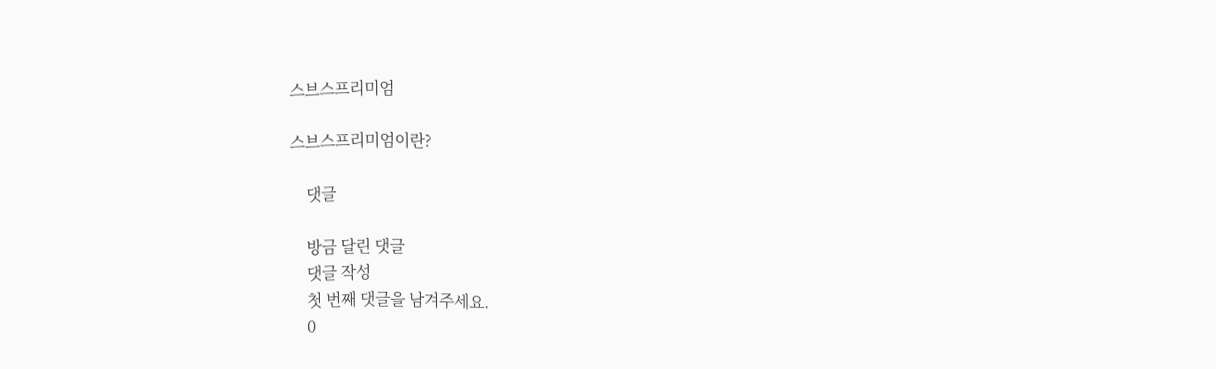스브스프리미엄

스브스프리미엄이란?

    댓글

    방금 달린 댓글
    댓글 작성
    첫 번째 댓글을 남겨주세요.
    0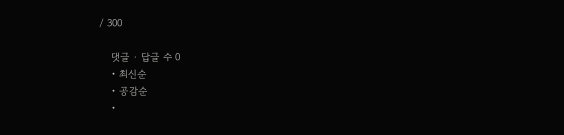/ 300

    댓글 ∙ 답글 수 0
    • 최신순
    • 공감순
    •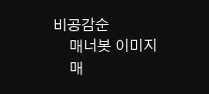비공감순
    매너봇 이미지
    매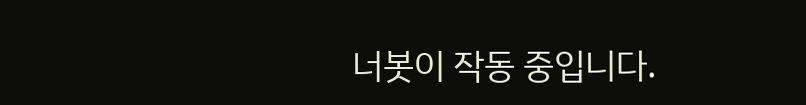너봇이 작동 중입니다.